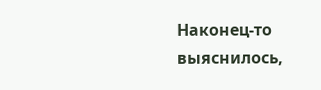Наконец-то выяснилось,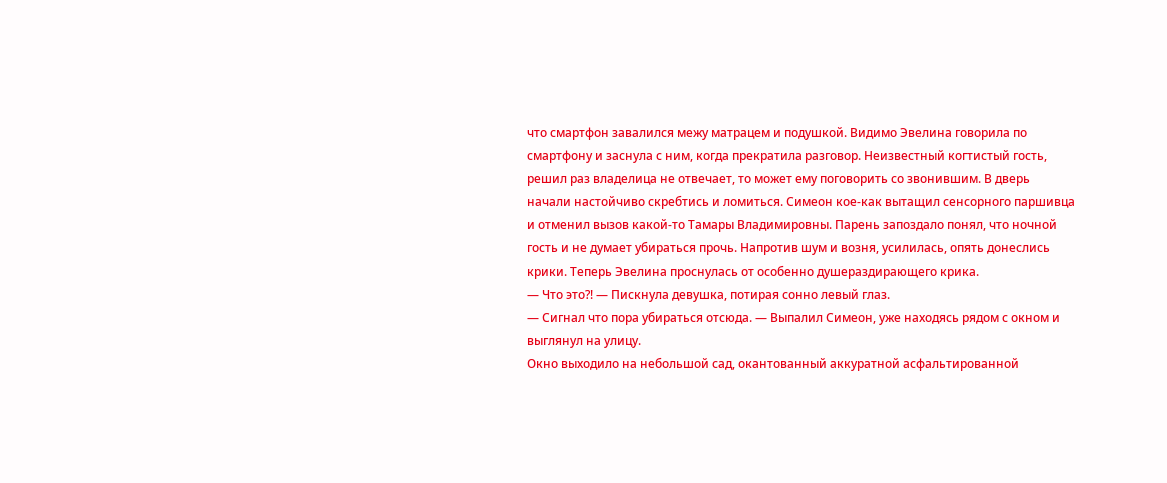что смартфон завалился межу матрацем и подушкой. Видимо Эвелина говорила по смартфону и заснула с ним, когда прекратила разговор. Неизвестный когтистый гость, решил раз владелица не отвечает, то может ему поговорить со звонившим. В дверь начали настойчиво скребтись и ломиться. Симеон кое-как вытащил сенсорного паршивца и отменил вызов какой-то Тамары Владимировны. Парень запоздало понял, что ночной гость и не думает убираться прочь. Напротив шум и возня, усилилась, опять донеслись крики. Теперь Эвелина проснулась от особенно душераздирающего крика.
— Что это?! — Пискнула девушка, потирая сонно левый глаз.
— Сигнал что пора убираться отсюда. — Выпалил Симеон, уже находясь рядом с окном и выглянул на улицу.
Окно выходило на небольшой сад, окантованный аккуратной асфальтированной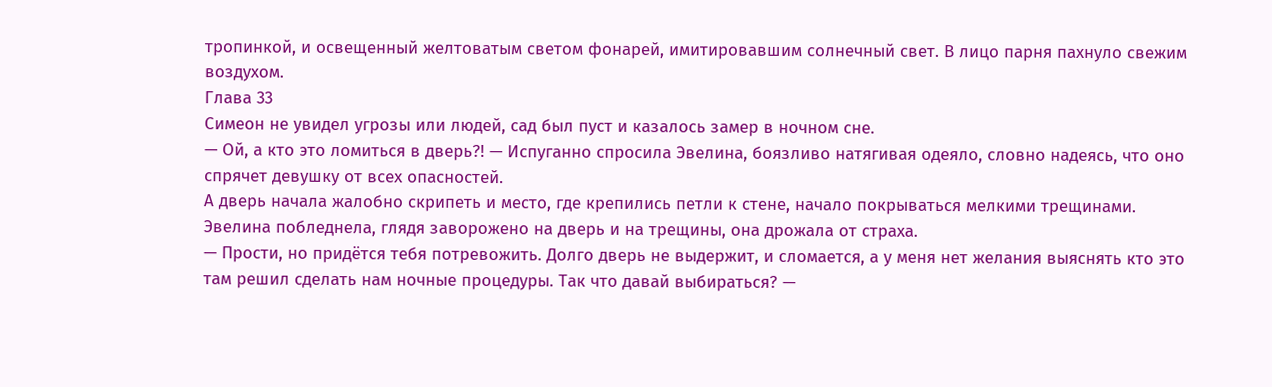тропинкой, и освещенный желтоватым светом фонарей, имитировавшим солнечный свет. В лицо парня пахнуло свежим воздухом.
Глава 33
Симеон не увидел угрозы или людей, сад был пуст и казалось замер в ночном сне.
— Ой, а кто это ломиться в дверь?! — Испуганно спросила Эвелина, боязливо натягивая одеяло, словно надеясь, что оно спрячет девушку от всех опасностей.
А дверь начала жалобно скрипеть и место, где крепились петли к стене, начало покрываться мелкими трещинами. Эвелина побледнела, глядя заворожено на дверь и на трещины, она дрожала от страха.
— Прости, но придётся тебя потревожить. Долго дверь не выдержит, и сломается, а у меня нет желания выяснять кто это там решил сделать нам ночные процедуры. Так что давай выбираться? —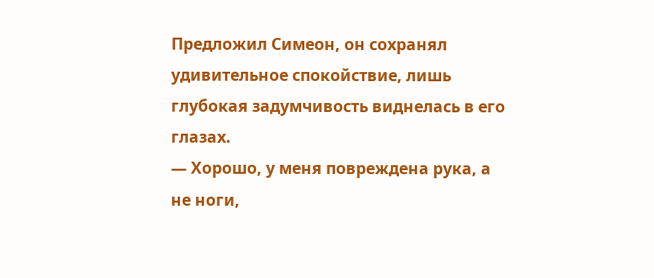Предложил Симеон, он сохранял удивительное спокойствие, лишь глубокая задумчивость виднелась в его глазах.
— Хорошо, у меня повреждена рука, а не ноги,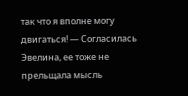так что я вполне могу двигаться! — Согласилась Эвелина, ее тоже не прельщала мысль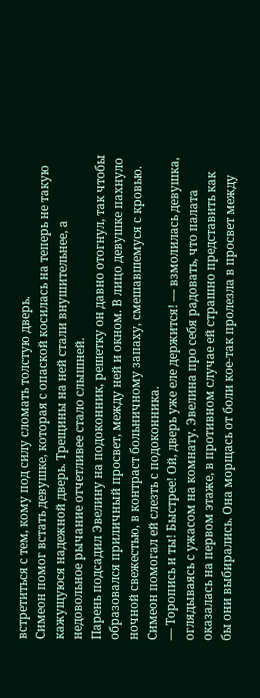встретиться с тем, кому под силу сломать толстую дверь.
Симеон помог встать девушке, которая с опаской косилась на теперь не такую кажущуюся надежной дверь. Трещины на ней стали внушительнее, а недовольное рычание отчетливее стало слышней.
Парень подсадил Эвелину на подоконник, решетку он давно отогнул, так чтобы образовался приличный просвет, между ней и окном. В лицо девушке пахнуло ночной свежестью, в контраст больничному запаху, смешавшемуся с кровью. Симеон помогал ей слезть с подоконника.
— Торопись и ты! Быстрее! Ой, дверь уже еле держится! — взмолилась девушка, оглядываясь с ужасом на комнату. Эвелина про себя радовать, что палата оказалась на первом этаже, в противном случае ей страшно представить как бы они выбирались. Она морщась от боли кое-так пролезла в просвет между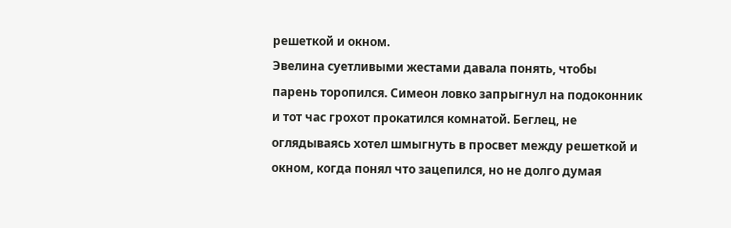решеткой и окном.
Эвелина суетливыми жестами давала понять, чтобы парень торопился. Симеон ловко запрыгнул на подоконник и тот час грохот прокатился комнатой. Беглец, не оглядываясь хотел шмыгнуть в просвет между решеткой и окном, когда понял что зацепился, но не долго думая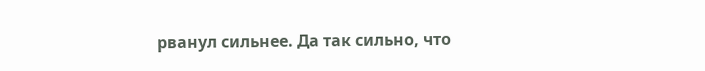рванул сильнее. Да так сильно, что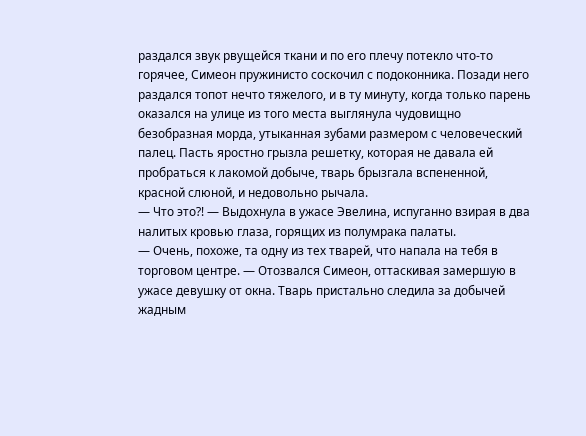раздался звук рвущейся ткани и по его плечу потекло что-то горячее, Симеон пружинисто соскочил с подоконника. Позади него раздался топот нечто тяжелого, и в ту минуту, когда только парень оказался на улице из того места выглянула чудовищно безобразная морда, утыканная зубами размером с человеческий палец. Пасть яростно грызла решетку, которая не давала ей пробраться к лакомой добыче, тварь брызгала вспененной, красной слюной, и недовольно рычала.
— Что это?! — Выдохнула в ужасе Эвелина, испуганно взирая в два налитых кровью глаза, горящих из полумрака палаты.
— Очень, похоже, та одну из тех тварей, что напала на тебя в торговом центре. — Отозвался Симеон, оттаскивая замершую в ужасе девушку от окна. Тварь пристально следила за добычей жадным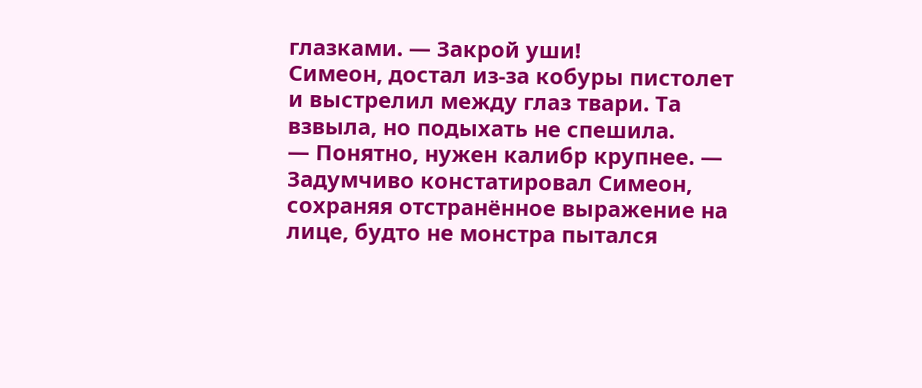глазками. — Закрой уши!
Симеон, достал из-за кобуры пистолет и выстрелил между глаз твари. Та взвыла, но подыхать не спешила.
— Понятно, нужен калибр крупнее. — Задумчиво констатировал Симеон, сохраняя отстранённое выражение на лице, будто не монстра пытался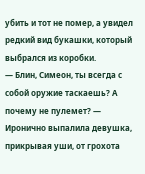убить и тот не помер, а увидел редкий вид букашки, который выбрался из коробки.
— Блин, Симеон, ты всегда с собой оружие таскаешь? А почему не пулемет? — Иронично выпалила девушка, прикрывая уши, от грохота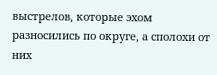выстрелов, которые эхом разносились по округе, а сполохи от них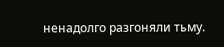ненадолго разгоняли тьму.